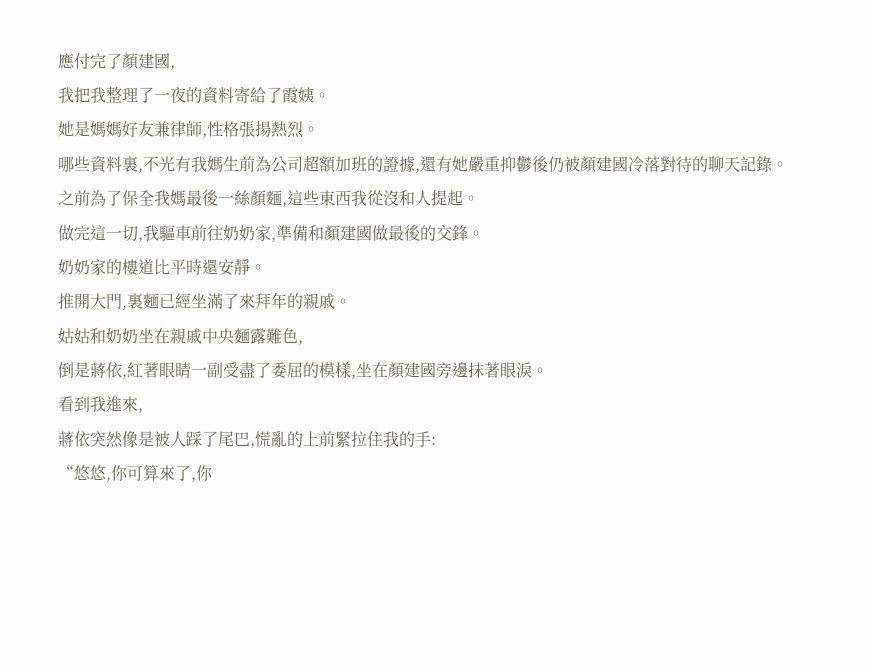應付完了顏建國,
我把我整理了一夜的資料寄給了霞姨。
她是媽媽好友兼律師,性格張揚熱烈。
哪些資料裏,不光有我媽生前為公司超額加班的證據,還有她嚴重抑鬱後仍被顏建國冷落對待的聊天記錄。
之前為了保全我媽最後一絲顏麵,這些東西我從沒和人提起。
做完這一切,我驅車前往奶奶家,準備和顏建國做最後的交鋒。
奶奶家的樓道比平時還安靜。
推開大門,裏麵已經坐滿了來拜年的親戚。
姑姑和奶奶坐在親戚中央麵露難色,
倒是蔣依,紅著眼睛一副受盡了委屈的模樣,坐在顏建國旁邊抹著眼淚。
看到我進來,
蔣依突然像是被人踩了尾巴,慌亂的上前緊拉住我的手:
“悠悠,你可算來了,你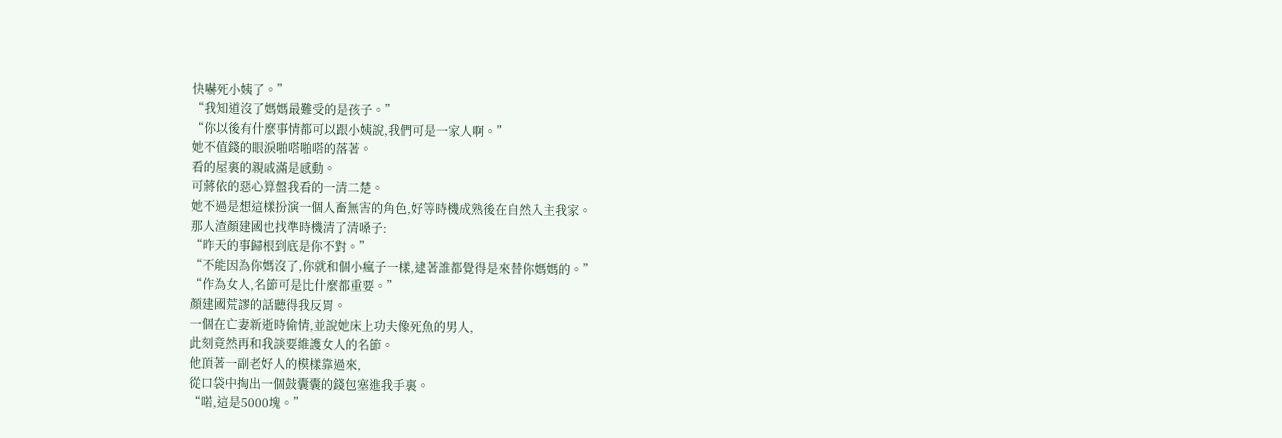快嚇死小姨了。”
“我知道沒了媽媽最難受的是孩子。”
“你以後有什麼事情都可以跟小姨說,我們可是一家人啊。”
她不值錢的眼淚啪嗒啪嗒的落著。
看的屋裏的親戚滿是感動。
可蔣依的惡心算盤我看的一清二楚。
她不過是想這樣扮演一個人畜無害的角色,好等時機成熟後在自然入主我家。
那人渣顏建國也找準時機清了清嗓子:
“昨天的事歸根到底是你不對。”
“不能因為你媽沒了,你就和個小瘋子一樣,逮著誰都覺得是來替你媽媽的。”
“作為女人,名節可是比什麼都重要。”
顏建國荒謬的話聽得我反胃。
一個在亡妻新逝時偷情,並說她床上功夫像死魚的男人,
此刻竟然再和我談要維護女人的名節。
他頂著一副老好人的模樣靠過來,
從口袋中掏出一個鼓囊囊的錢包塞進我手裏。
“喏,這是5000塊。”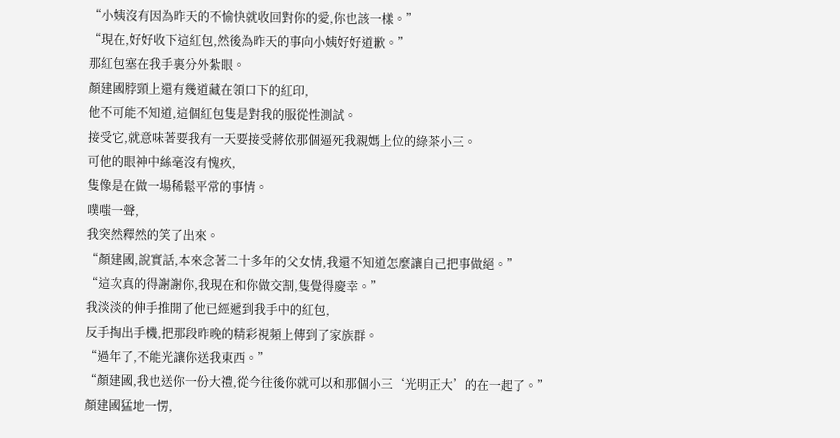“小姨沒有因為昨天的不愉快就收回對你的愛,你也該一樣。”
“現在,好好收下這紅包,然後為昨天的事向小姨好好道歉。”
那紅包塞在我手裏分外紮眼。
顏建國脖頸上還有幾道藏在領口下的紅印,
他不可能不知道,這個紅包隻是對我的服從性測試。
接受它,就意味著要我有一天要接受蔣依那個逼死我親媽上位的綠茶小三。
可他的眼神中絲毫沒有愧疚,
隻像是在做一場稀鬆平常的事情。
噗嗤一聲,
我突然釋然的笑了出來。
“顏建國,說實話,本來念著二十多年的父女情,我還不知道怎麼讓自己把事做絕。”
“這次真的得謝謝你,我現在和你做交割,隻覺得慶幸。”
我淡淡的伸手推開了他已經遞到我手中的紅包,
反手掏出手機,把那段昨晚的精彩視頻上傳到了家族群。
“過年了,不能光讓你送我東西。”
“顏建國,我也送你一份大禮,從今往後你就可以和那個小三‘光明正大’的在一起了。”
顏建國猛地一愣,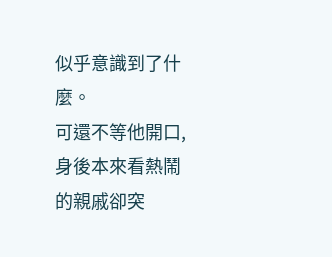似乎意識到了什麼。
可還不等他開口,身後本來看熱鬧的親戚卻突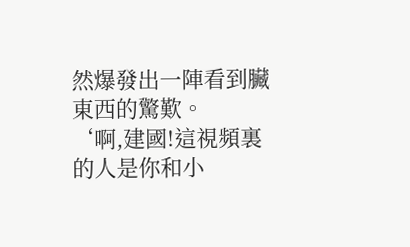然爆發出一陣看到臟東西的驚歎。
‘啊,建國!這視頻裏的人是你和小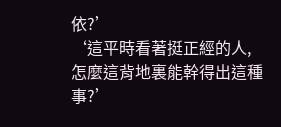依?’
‘這平時看著挺正經的人,怎麼這背地裏能幹得出這種事?’